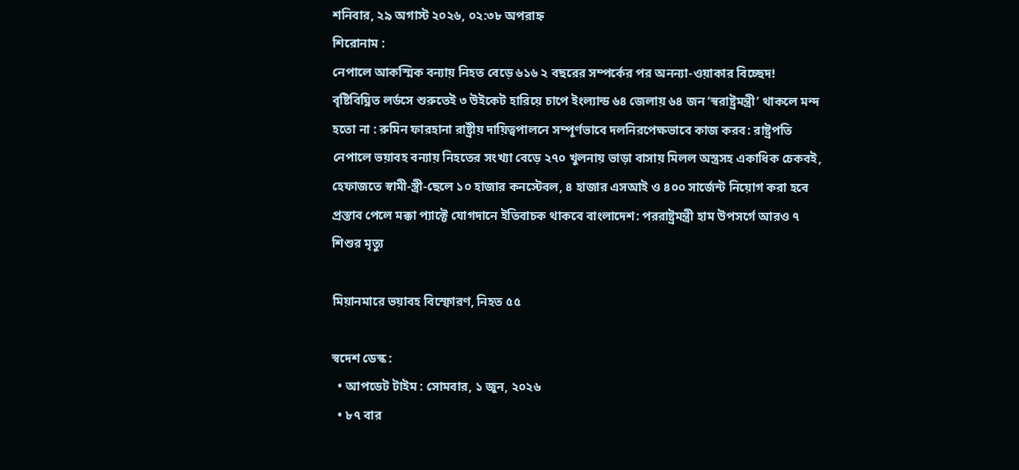শনিবার, ২৯ অগাস্ট ২০২৬, ০২:৩৮ অপরাহ্ন
শিরোনাম :
নেপালে আকস্মিক বন্যায় নিহত বেড়ে ৬১৬ ২ বছরের সম্পর্কের পর অনন্যা-ওয়াকার বিচ্ছেদ! বৃষ্টিবিঘ্নিত লর্ডসে শুরুতেই ৩ উইকেট হারিয়ে চাপে ইংল্যান্ড ৬৪ জেলায় ৬৪ জন ‘স্বরাষ্ট্রমন্ত্রী’ থাকলে মন্দ হতো না : রুমিন ফারহানা রাষ্ট্রীয় দায়িত্বপালনে সম্পূর্ণভাবে দলনিরপেক্ষভাবে কাজ করব: রাষ্ট্রপতি নেপালে ভয়াবহ বন্যায় নিহতের সংখ্যা বেড়ে ২৭০ খুলনায় ভাড়া বাসায় মিলল অস্ত্রসহ একাধিক চেকবই, হেফাজতে স্বামী-স্ত্রী-ছেলে ১০ হাজার কনস্টেবল, ৪ হাজার এসআই ও ৪০০ সার্জেন্ট নিয়োগ করা হবে প্রস্তাব পেলে মক্কা প্যাক্টে যোগদানে ইতিবাচক থাকবে বাংলাদেশ: পররাষ্ট্রমন্ত্রী হাম উপসর্গে আরও ৭ শিশুর মৃত্যু

মিয়ানমারে ভয়াবহ বিস্ফোরণ, নিহত ৫৫

স্বদেশ ডেস্ক :
  • আপডেট টাইম : সোমবার, ১ জুন, ২০২৬
  • ৮৭ বার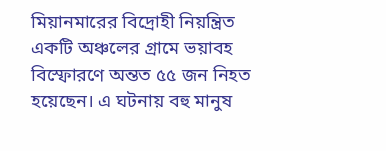মিয়ানমারের বিদ্রোহী নিয়ন্ত্রিত একটি অঞ্চলের গ্রামে ভয়াবহ বিস্ফোরণে অন্তত ৫৫ জন নিহত হয়েছেন। এ ঘটনায় বহু মানুষ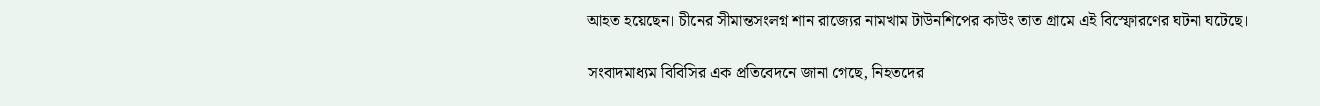আহত হয়েছেন। চীনের সীমান্তসংলগ্ন শান রাজ্যের নামখাম টাউনশিপের কাউং তাত গ্রামে এই বিস্ফোরণের ঘটনা ঘটেছে।

সংবাদমাধ্যম বিবিসির এক প্রতিবেদনে জানা গেছে, নিহতদের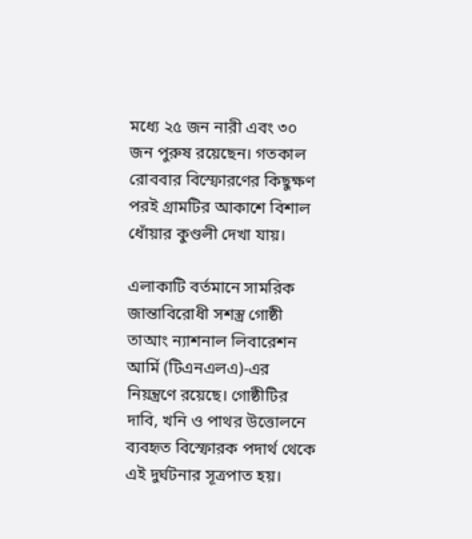মধ্যে ২৫ জন নারী এবং ৩০ জন পুরুষ রয়েছেন। গতকাল রোববার বিস্ফোরণের কিছুক্ষণ পরই গ্রামটির আকাশে বিশাল ধোঁয়ার কুণ্ডলী দেখা যায়।

এলাকাটি বর্তমানে সামরিক জান্তাবিরোধী সশস্ত্র গোষ্ঠী তাআং ন্যাশনাল লিবারেশন আর্মি (টিএনএলএ)-এর নিয়ন্ত্রণে রয়েছে। গোষ্ঠীটির দাবি, খনি ও পাথর উত্তোলনে ব্যবহৃত বিস্ফোরক পদার্থ থেকে এই দুর্ঘটনার সূত্রপাত হয়।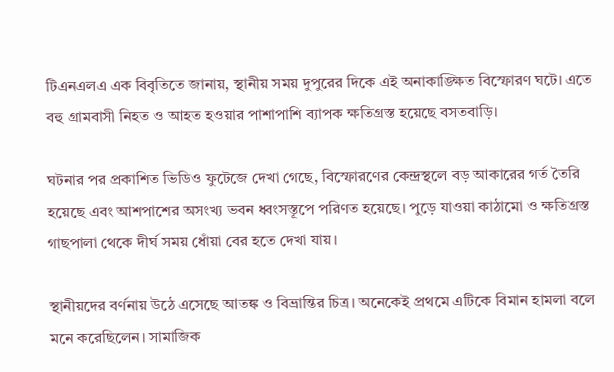টিএনএলএ এক বিবৃতিতে জানায়, স্থানীয় সময় দুপুরের দিকে এই অনাকাঙ্ক্ষিত বিস্ফোরণ ঘটে। এতে বহু গ্রামবাসী নিহত ও আহত হওয়ার পাশাপাশি ব্যাপক ক্ষতিগ্রস্ত হয়েছে বসতবাড়ি।

ঘটনার পর প্রকাশিত ভিডিও ফুটেজে দেখা গেছে, বিস্ফোরণের কেন্দ্রস্থলে বড় আকারের গর্ত তৈরি হয়েছে এবং আশপাশের অসংখ্য ভবন ধ্বংসস্তূপে পরিণত হয়েছে। পুড়ে যাওয়া কাঠামো ও ক্ষতিগ্রস্ত গাছপালা থেকে দীর্ঘ সময় ধোঁয়া বের হতে দেখা যায়।

স্থানীয়দের বর্ণনায় উঠে এসেছে আতঙ্ক ও বিভ্রান্তির চিত্র। অনেকেই প্রথমে এটিকে বিমান হামলা বলে মনে করেছিলেন। সামাজিক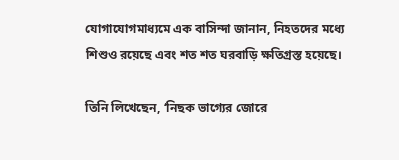যোগাযোগমাধ্যমে এক বাসিন্দা জানান, নিহতদের মধ্যে শিশুও রয়েছে এবং শত শত ঘরবাড়ি ক্ষতিগ্রস্ত হয়েছে।

তিনি লিখেছেন, ‘নিছক ভাগ্যের জোরে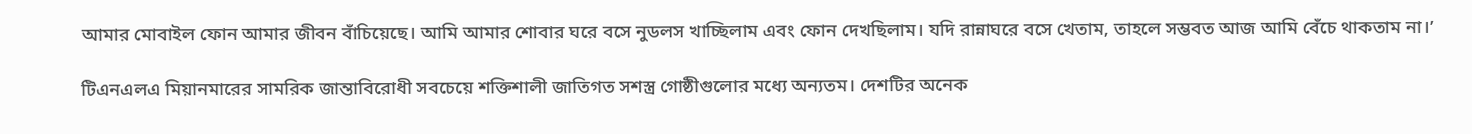আমার মোবাইল ফোন আমার জীবন বাঁচিয়েছে। আমি আমার শোবার ঘরে বসে নুডলস খাচ্ছিলাম এবং ফোন দেখছিলাম। যদি রান্নাঘরে বসে খেতাম, তাহলে সম্ভবত আজ আমি বেঁচে থাকতাম না।’

টিএনএলএ মিয়ানমারের সামরিক জান্তাবিরোধী সবচেয়ে শক্তিশালী জাতিগত সশস্ত্র গোষ্ঠীগুলোর মধ্যে অন্যতম। দেশটির অনেক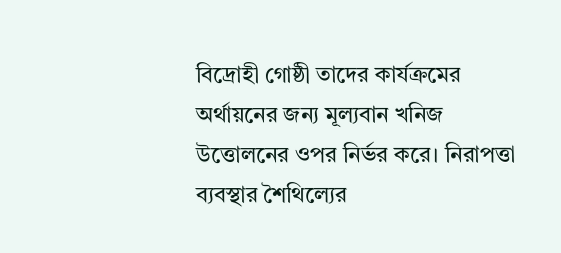বিদ্রোহী গোষ্ঠী তাদের কার্যক্রমের অর্থায়নের জন্য মূল্যবান খনিজ উত্তোলনের ওপর নির্ভর করে। নিরাপত্তা ব্যবস্থার শৈথিল্যের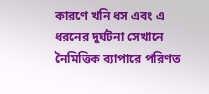কারণে খনি ধস এবং এ ধরনের দুর্ঘটনা সেখানে নৈমিত্তিক ব্যাপারে পরিণত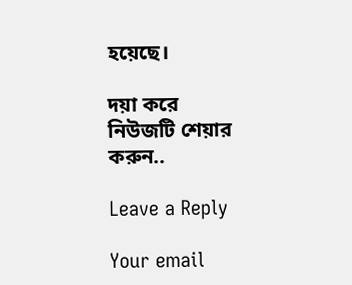হয়েছে।

দয়া করে নিউজটি শেয়ার করুন..

Leave a Reply

Your email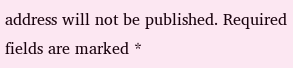address will not be published. Required fields are marked *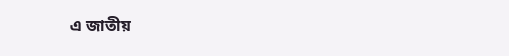এ জাতীয়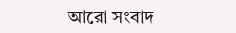আরো সংবাদ